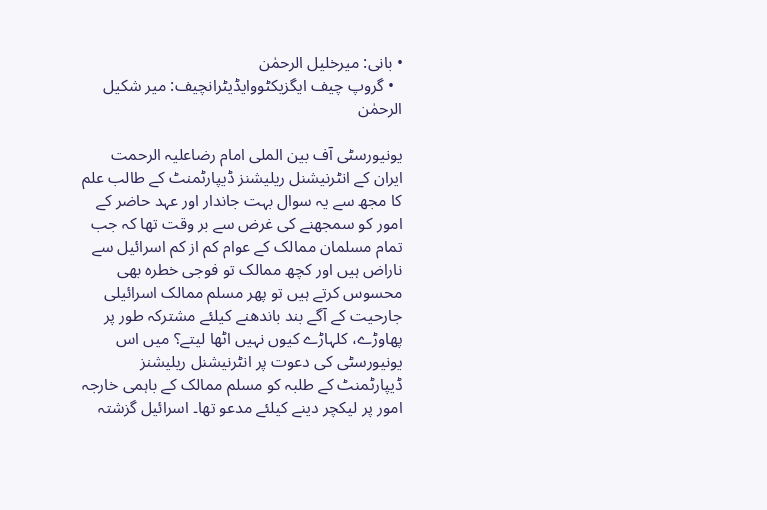• بانی: میرخلیل الرحمٰن
  • گروپ چیف ایگزیکٹووایڈیٹرانچیف: میر شکیل الرحمٰن

یونیورسٹی آف بین الملی امام رضاعلیہ الرحمت ایران کے انٹرنیشنل ریلیشنز ڈیپارٹمنٹ کے طالب علم کا مجھ سے یہ سوال بہت جاندار اور عہد حاضر کے امور کو سمجھنے کی غرض سے بر وقت تھا کہ جب تمام مسلمان ممالک کے عوام کم از کم اسرائیل سے ناراض ہیں اور کچھ ممالک تو فوجی خطرہ بھی محسوس کرتے ہیں تو پھر مسلم ممالک اسرائیلی جارحیت کے آگے بند باندھنے کیلئے مشترکہ طور پر پھاوڑے، کلہاڑے کیوں نہیں اٹھا لیتے؟ میں اس یونیورسٹی کی دعوت پر انٹرنیشنل ریلیشنز ڈیپارٹمنٹ کے طلبہ کو مسلم ممالک کے باہمی خارجہ امور پر لیکچر دینے کیلئے مدعو تھا۔ اسرائیل گزشتہ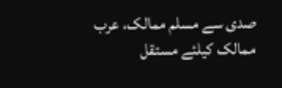صدی سے مسلم ممالک، عرب ممالک کیلئے مستقل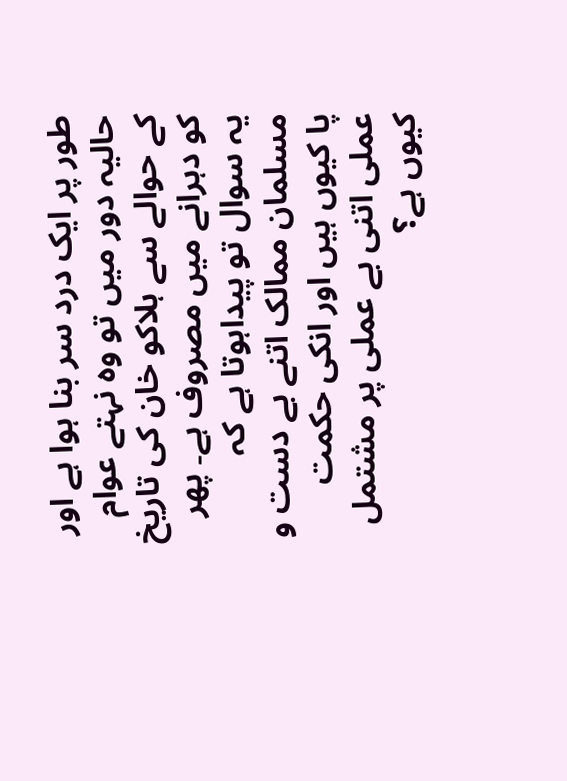طور پر ایک درد سر بنا ہوا ہے اور حالیہ دور میں تو وہ نہتے عوام کے حوالے سے ہلاکو خان کی تاریخ کو دہرانے میں مصروف ہے۔ پھر یہ سوال تو پیداہوتا ہے کہ مسلمان ممالک اتنے بے دست و پا کیوں ہیں اور انکی حکمت عملی اتنی بے عملی پر مشتمل کیوں ہے؟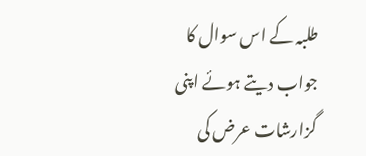طلبہ کے اس سوال کا جواب دیتے ہوئے اپنی گزارشات عرض کی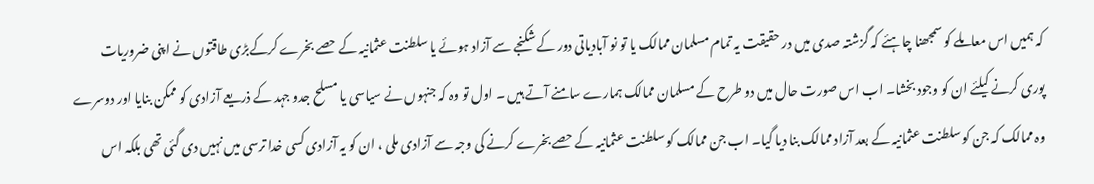کہ ہمیں اس معاملے کو سمجھنا چاہئے کہ گزشتہ صدی میں در حقیقت یہ تمام مسلمان ممالک یا تو نو آبادیاتی دور کے شکنجے سے آزاد ہوئے یا سلطنت عثمانیہ کے حصے بخرے کرکےبڑی طاقتوں نے اپنی ضروریات پوری کرنے کیلئے ان کو وجود بخشا۔ اب اس صورت حال میں دو طرح کے مسلمان ممالک ہمارے سامنے آتے ہیں ۔ اول تو وہ کہ جنہوں نے سیاسی یا مسلح جدو جہد کے ذریعے آزادی کو ممکن بنایا اور دوسرے وہ ممالک کہ جن کو سلطنت عثمانیہ کے بعد آزاد ممالک بنا دیا گیا۔ اب جن ممالک کو سلطنت عثمانیہ کے حصے بخرے کرنے کی وجہ سے آزادی ملی ، ان کو یہ آزادی کسی خدا ترسی میں نہیں دی گئی تھی بلکہ اس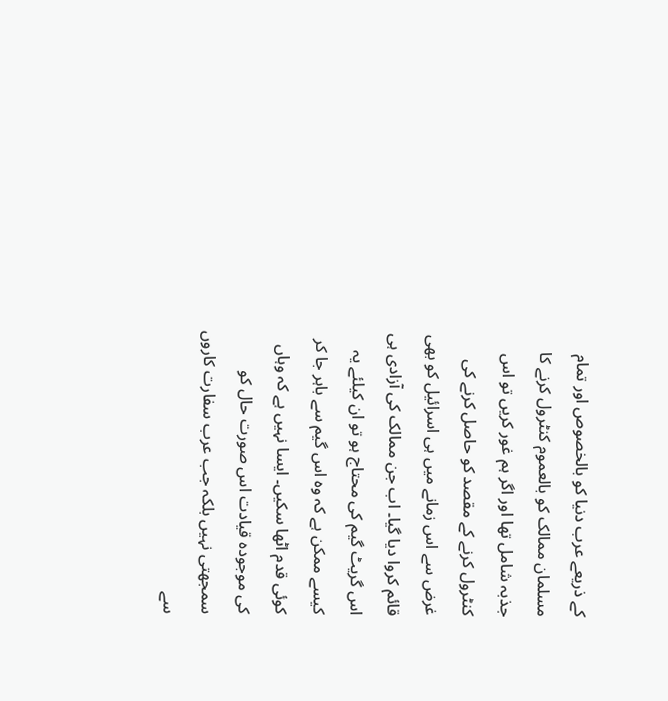کے ذریعے عرب دنیا کو بالخصوص اور تمام مسلمان ممالک کو بالعموم کنٹرول کرنے کا جذبہ شامل تھا اور اگر ہم غور کریں تو اس کنٹرول کرنے کے مقصد کو حاصل کرنے کی غرض سے اس زمانے میں ہی اسرائیل کو بھی قائم کروا دیا گیا۔ اب جن ممالک کی آزادی ہی اس گریٹ گیم کی محتاج ہو تو ان کیلئے یہ کیسے ممکن ہے کہ وہ اس گیم سے باہر جا کر کوئی قدم اٹھا سکیں۔ ایسا نہیں ہے کہ وہاں کی موجودہ قیادت اس صورت حال کو سمجھتی نہیں بلکہ جب عرب سفارت کاروں سے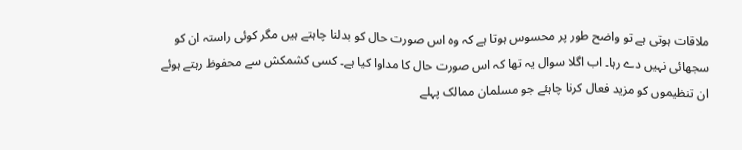ملاقات ہوتی ہے تو واضح طور پر محسوس ہوتا ہے کہ وہ اس صورت حال کو بدلنا چاہتے ہیں مگر کوئی راستہ ان کو سجھائی نہیں دے رہا۔ اب اگلا سوال یہ تھا کہ اس صورت حال کا مداوا کیا ہے۔ کسی کشمکش سے محفوظ رہتے ہوئے ان تنظیموں کو مزید فعال کرنا چاہئے جو مسلمان ممالک پہلے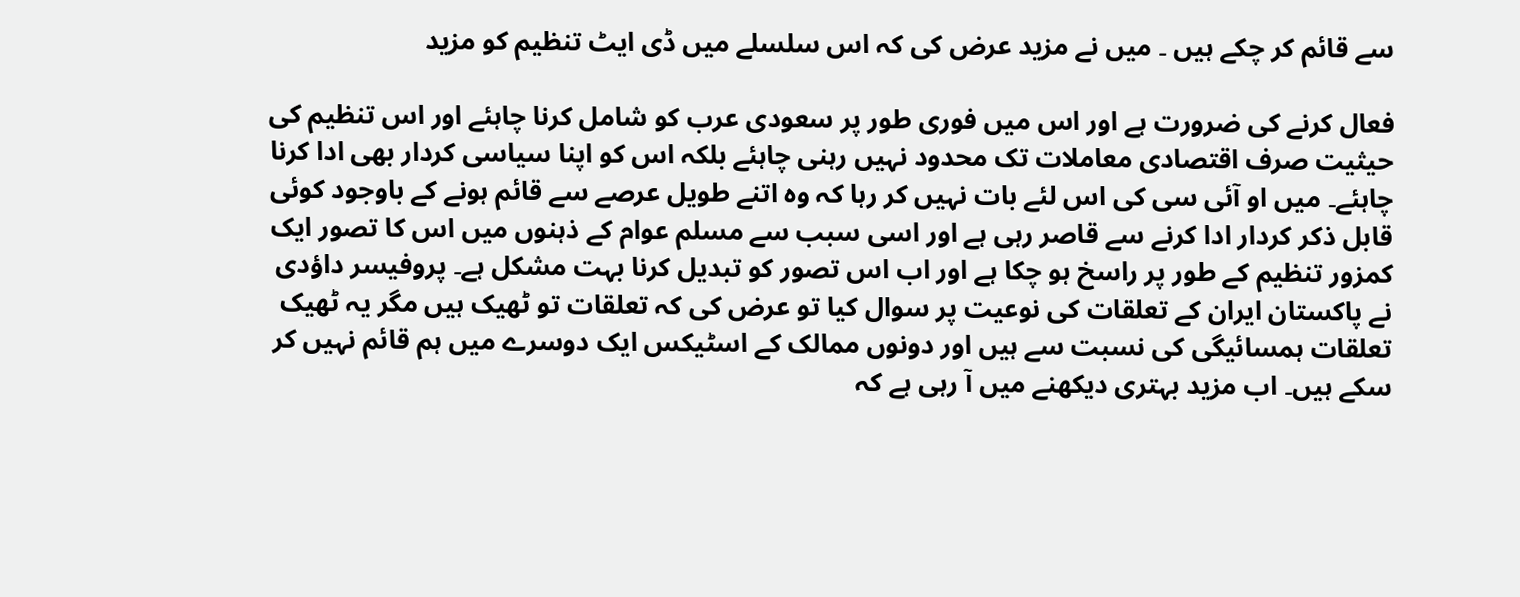سے قائم کر چکے ہیں ۔ میں نے مزید عرض کی کہ اس سلسلے میں ڈی ایٹ تنظیم کو مزید

فعال کرنے کی ضرورت ہے اور اس میں فوری طور پر سعودی عرب کو شامل کرنا چاہئے اور اس تنظیم کی حیثیت صرف اقتصادی معاملات تک محدود نہیں رہنی چاہئے بلکہ اس کو اپنا سیاسی کردار بھی ادا کرنا چاہئے۔ میں او آئی سی کی اس لئے بات نہیں کر رہا کہ وہ اتنے طویل عرصے سے قائم ہونے کے باوجود کوئی قابل ذکر کردار ادا کرنے سے قاصر رہی ہے اور اسی سبب سے مسلم عوام کے ذہنوں میں اس کا تصور ایک کمزور تنظیم کے طور پر راسخ ہو چکا ہے اور اب اس تصور کو تبدیل کرنا بہت مشکل ہے۔ پروفیسر داؤدی نے پاکستان ایران کے تعلقات کی نوعیت پر سوال کیا تو عرض کی کہ تعلقات تو ٹھیک ہیں مگر یہ ٹھیک تعلقات ہمسائیگی کی نسبت سے ہیں اور دونوں ممالک کے اسٹیکس ایک دوسرے میں ہم قائم نہیں کر سکے ہیں۔ اب مزید بہتری دیکھنے میں آ رہی ہے کہ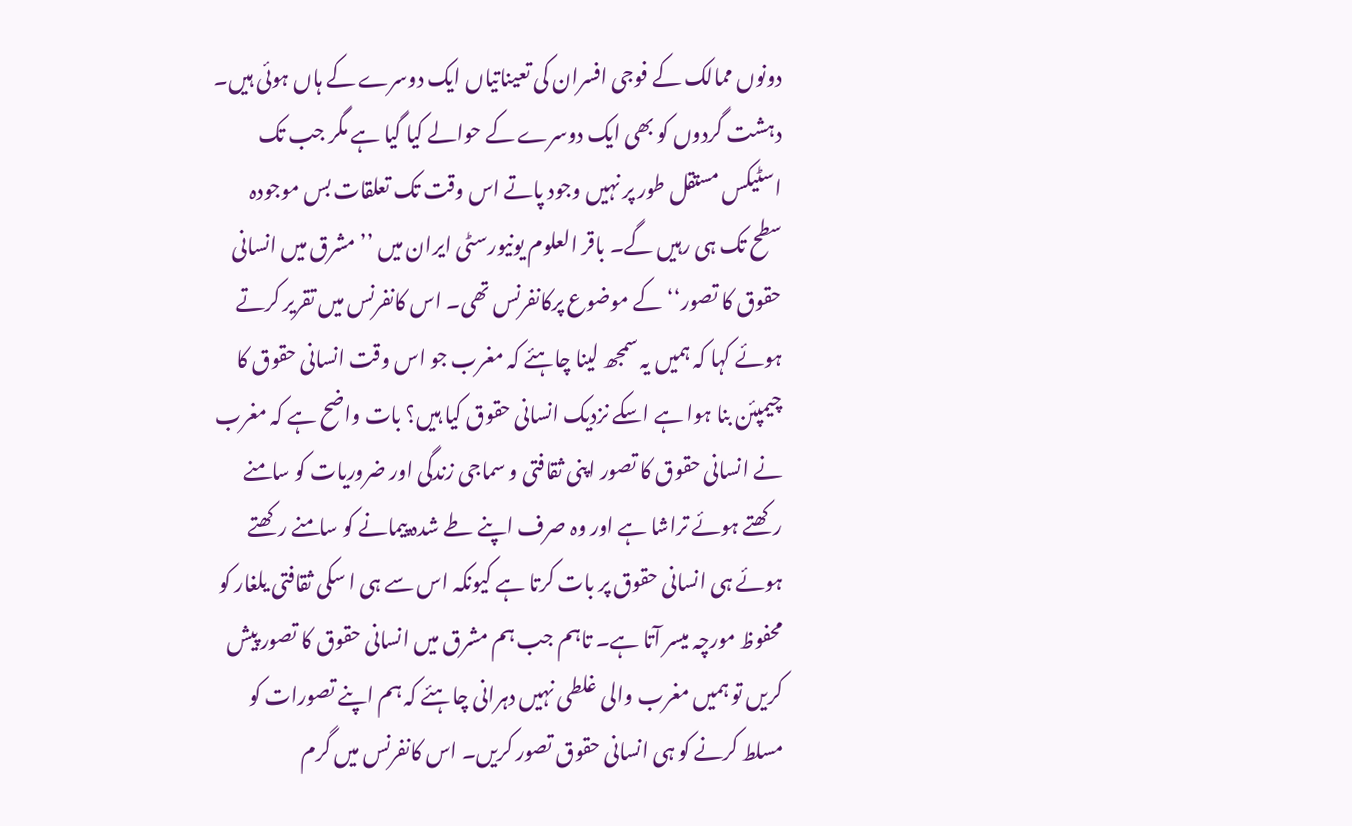دونوں ممالک کے فوجی افسران کی تعیناتیاں ایک دوسرے کے ہاں ہوئی ہیں۔ دہشت گردوں کو بھی ایک دوسرے کے حوالے کیا گیا ہے مگر جب تک اسٹیکس مستقل طور پر نہیں وجود پاتے اس وقت تک تعلقات بس موجودہ سطح تک ہی رہیں گے۔ باقر العلوم یونیورسٹی ایران میں ’’مشرق میں انسانی حقوق کا تصور‘‘کے موضوع پرکانفرنس تھی۔ اس کانفرنس میں تقریر کرتے ہوئے کہا کہ ہمیں یہ سمجھ لینا چاہئے کہ مغرب جو اس وقت انسانی حقوق کا چیمپئن بنا ہوا ہے اسکے نزدیک انسانی حقوق کیا ہیں؟ بات واضح ہے کہ مغرب نے انسانی حقوق کا تصور اپنی ثقافتی و سماجی زندگی اور ضروریات کو سامنے رکھتے ہوئے تراشا ہے اور وہ صرف اپنے طے شدہ پیمانے کو سامنے رکھتے ہوئے ہی انسانی حقوق پر بات کرتا ہے کیونکہ اس سے ہی ا سکی ثقافتی یلغار کو محفوظ مورچہ ميسر آتا ہے۔ تاہم جب ہم مشرق میں انسانی حقوق کا تصور پیش کریں تو ہمیں مغرب والی غلطی نہیں دہرانی چاہئے کہ ہم اپنے تصورات کو مسلط کرنے کو ہی انسانی حقوق تصور کریں۔ اس کانفرنس میں گرم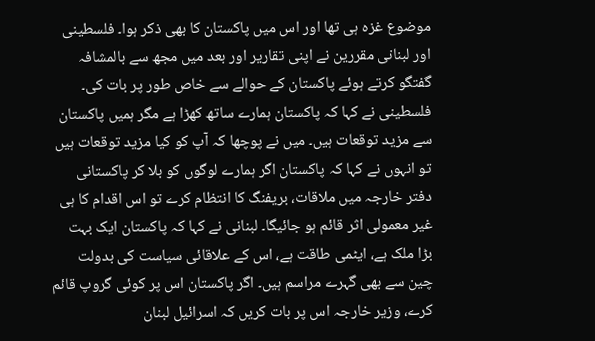موضوع غزہ ہی تھا اور اس میں پاکستان کا بھی ذکر ہوا۔ فلسطينی اور لبنانی مقررین نے اپنی تقاریر اور بعد میں مجھ سے بالمشافہ گفتگو کرتے ہوئے پاکستان کے حوالے سے خاص طور پر بات کی۔ فلسطينی نے کہا کہ پاکستان ہمارے ساتھ کھڑا ہے مگر ہمیں پاکستان سے مزید توقعات ہیں۔ میں نے پوچھا کہ آپ کو کیا مزید توقعات ہیں تو انہوں نے کہا کہ پاکستان اگر ہمارے لوگوں کو بلا کر پاکستانی دفتر خارجہ میں ملاقات، بریفنگ کا انتظام کرے تو اس اقدام کا ہی غیر معمولی اثر قائم ہو جائیگا۔ لبنانی نے کہا کہ پاکستان ایک بہت بڑا ملک ہے، ایٹمی طاقت ہے، اس کے علاقائی سیاست کی بدولت چین سے بھی گہرے مراسم ہیں۔ اگر پاکستان اس پر کوئی گروپ قائم کرے، وزیر خارجہ اس پر بات کریں کہ اسرائیل لبنان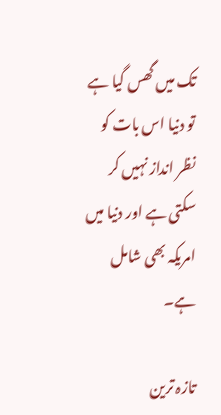تک میں گھس گیا ہے تو دنیا اس بات کو نظر انداز نہیں کر سکتی ہے اور دنیا میں امریکہ بھی شامل ہے۔

تازہ ترین